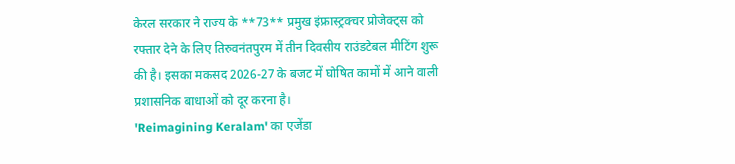केरल सरकार ने राज्य के **73** प्रमुख इंफ्रास्ट्रक्चर प्रोजेक्ट्स को रफ्तार देने के लिए तिरुवनंतपुरम में तीन दिवसीय राउंडटेबल मीटिंग शुरू की है। इसका मकसद 2026-27 के बजट में घोषित कामों में आने वाली प्रशासनिक बाधाओं को दूर करना है।
'Reimagining Keralam' का एजेंडा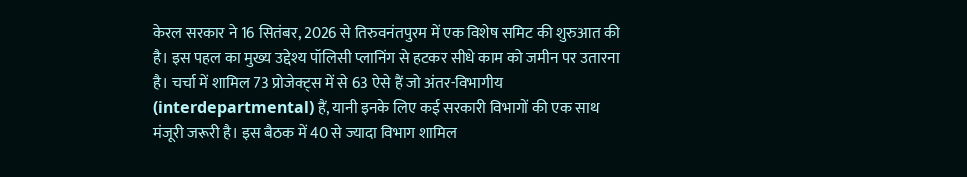केरल सरकार ने 16 सितंबर, 2026 से तिरुवनंतपुरम में एक विशेष समिट की शुरुआत की है। इस पहल का मुख्य उद्देश्य पॉलिसी प्लानिंग से हटकर सीधे काम को जमीन पर उतारना है। चर्चा में शामिल 73 प्रोजेक्ट्स में से 63 ऐसे हैं जो अंतर-विभागीय (interdepartmental) हैं, यानी इनके लिए कई सरकारी विभागों की एक साथ मंजूरी जरूरी है। इस बैठक में 40 से ज्यादा विभाग शामिल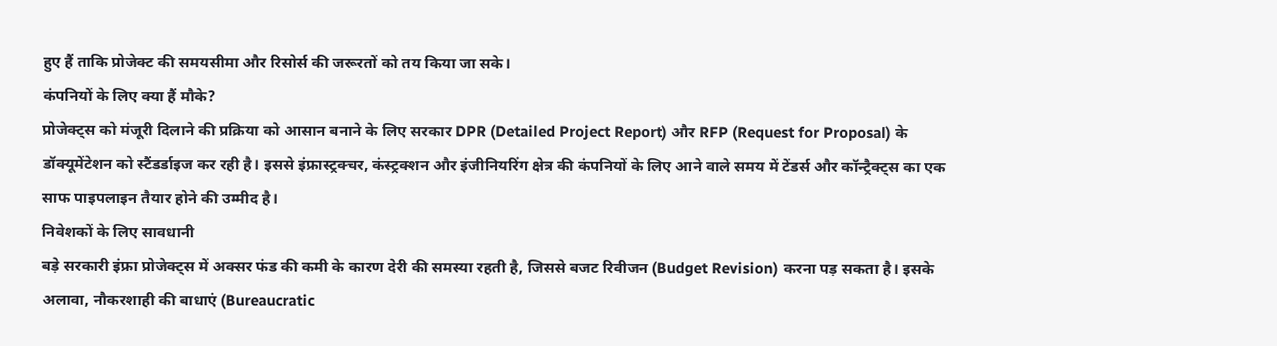हुए हैं ताकि प्रोजेक्ट की समयसीमा और रिसोर्स की जरूरतों को तय किया जा सके।
कंपनियों के लिए क्या हैं मौके?
प्रोजेक्ट्स को मंजूरी दिलाने की प्रक्रिया को आसान बनाने के लिए सरकार DPR (Detailed Project Report) और RFP (Request for Proposal) के डॉक्यूमेंटेशन को स्टैंडर्डाइज कर रही है। इससे इंफ्रास्ट्रक्चर, कंस्ट्रक्शन और इंजीनियरिंग क्षेत्र की कंपनियों के लिए आने वाले समय में टेंडर्स और कॉन्ट्रैक्ट्स का एक साफ पाइपलाइन तैयार होने की उम्मीद है।
निवेशकों के लिए सावधानी
बड़े सरकारी इंफ्रा प्रोजेक्ट्स में अक्सर फंड की कमी के कारण देरी की समस्या रहती है, जिससे बजट रिवीजन (Budget Revision) करना पड़ सकता है। इसके अलावा, नौकरशाही की बाधाएं (Bureaucratic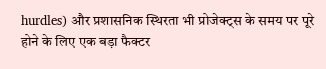hurdles) और प्रशासनिक स्थिरता भी प्रोजेक्ट्स के समय पर पूरे होने के लिए एक बड़ा फैक्टर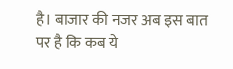है। बाजार की नजर अब इस बात पर है कि कब ये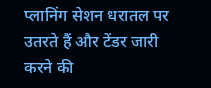प्लानिंग सेशन धरातल पर उतरते हैं और टेंडर जारी करने की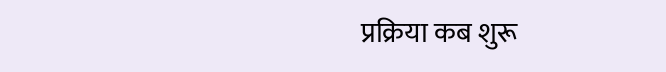प्रक्रिया कब शुरू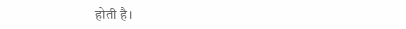होती है।